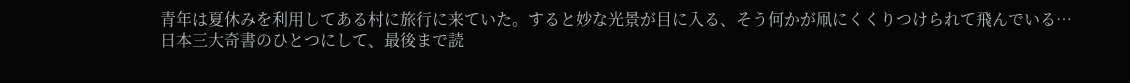青年は夏休みを利用してある村に旅行に来ていた。すると妙な光景が目に入る、そう何かが凧にくくりつけられて飛んでいる…
日本三大奇書のひとつにして、最後まで読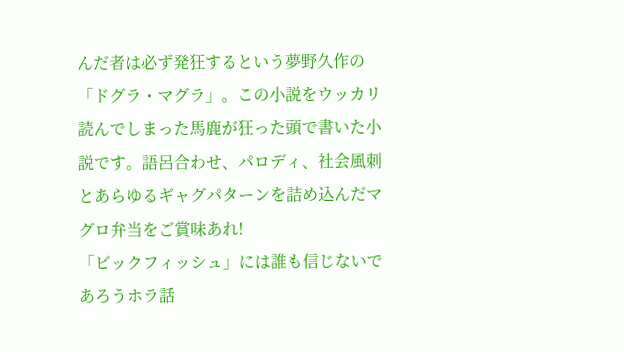んだ者は必ず発狂するという夢野久作の「ドグラ・マグラ」。この小説をウッカリ読んでしまった馬鹿が狂った頭で書いた小説です。語呂合わせ、パロディ、社会風刺とあらゆるギャグパターンを詰め込んだマグロ弁当をご賞味あれ!
「ビックフィッシュ」には誰も信じないであろうホラ話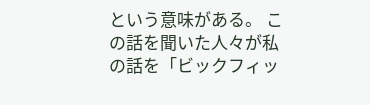という意味がある。 この話を聞いた人々が私の話を「ビックフィッ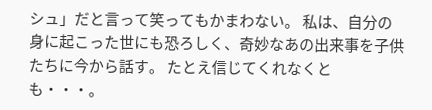シュ」だと言って笑ってもかまわない。 私は、自分の身に起こった世にも恐ろしく、奇妙なあの出来事を子供たちに今から話す。 たとえ信じてくれなくとも・・・。